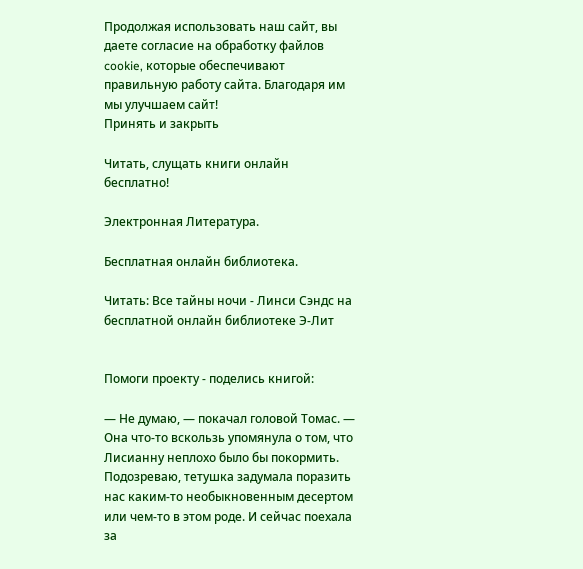Продолжая использовать наш сайт, вы даете согласие на обработку файлов cookie, которые обеспечивают правильную работу сайта. Благодаря им мы улучшаем сайт!
Принять и закрыть

Читать, слущать книги онлайн бесплатно!

Электронная Литература.

Бесплатная онлайн библиотека.

Читать: Все тайны ночи - Линси Сэндс на бесплатной онлайн библиотеке Э-Лит


Помоги проекту - поделись книгой:

— Не думаю, — покачал головой Томас. — Она что-то вскользь упомянула о том, что Лисианну неплохо было бы покормить. Подозреваю, тетушка задумала поразить нас каким-то необыкновенным десертом или чем-то в этом роде. И сейчас поехала за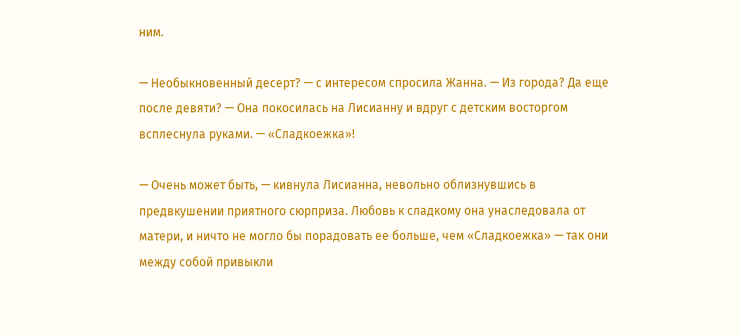ним.

— Необыкновенный десерт? — с интересом спросила Жанна. — Из города? Да еще после девяти? — Она покосилась на Лисианну и вдруг с детским восторгом всплеснула руками. — «Сладкоежка»!

— Очень может быть, — кивнула Лисианна, невольно облизнувшись в предвкушении приятного сюрприза. Любовь к сладкому она унаследовала от матери, и ничто не могло бы порадовать ее больше, чем «Сладкоежка» — так они между собой привыкли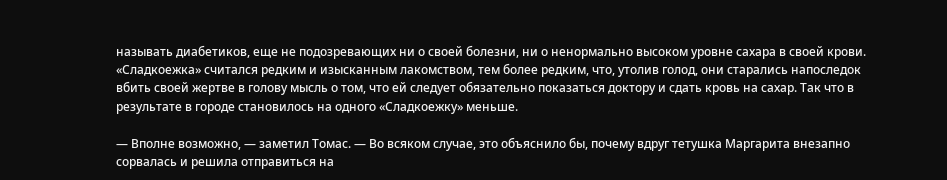называть диабетиков, еще не подозревающих ни о своей болезни, ни о ненормально высоком уровне сахара в своей крови. «Сладкоежка» считался редким и изысканным лакомством, тем более редким, что, утолив голод, они старались напоследок вбить своей жертве в голову мысль о том, что ей следует обязательно показаться доктору и сдать кровь на сахар. Так что в результате в городе становилось на одного «Сладкоежку» меньше.

— Вполне возможно, — заметил Томас. — Во всяком случае, это объяснило бы, почему вдруг тетушка Маргарита внезапно сорвалась и решила отправиться на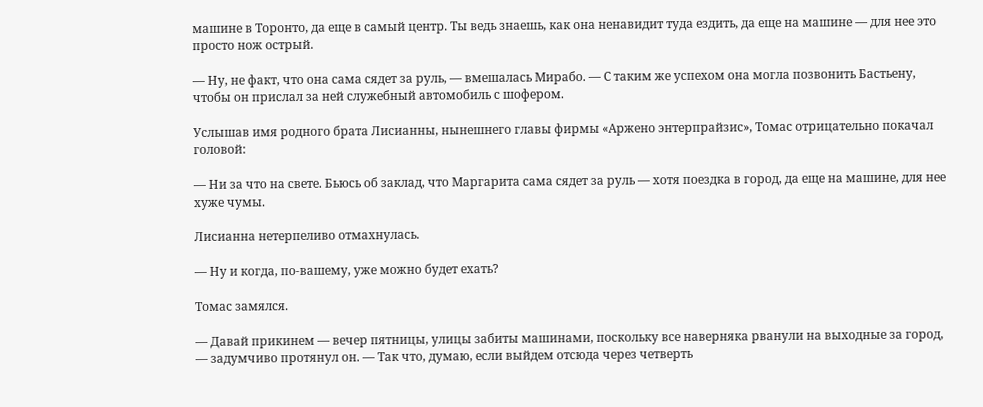машине в Торонто, да еще в самый центр. Ты ведь знаешь, как она ненавидит туда ездить, да еще на машине — для нее это просто нож острый.

— Ну, не факт, что она сама сядет за руль, — вмешалась Мирабо. — С таким же успехом она могла позвонить Бастьену, чтобы он прислал за ней служебный автомобиль с шофером.

Услышав имя родного брата Лисианны, нынешнего главы фирмы «Аржено энтерпрайзис», Томас отрицательно покачал головой:

— Ни за что на свете. Бьюсь об заклад, что Маргарита сама сядет за руль — хотя поездка в город, да еще на машине, для нее хуже чумы.

Лисианна нетерпеливо отмахнулась.

— Ну и когда, по-вашему, уже можно будет ехать?

Томас замялся.

— Давай прикинем — вечер пятницы, улицы забиты машинами, поскольку все наверняка рванули на выходные за город, — задумчиво протянул он. — Так что, думаю, если выйдем отсюда через четверть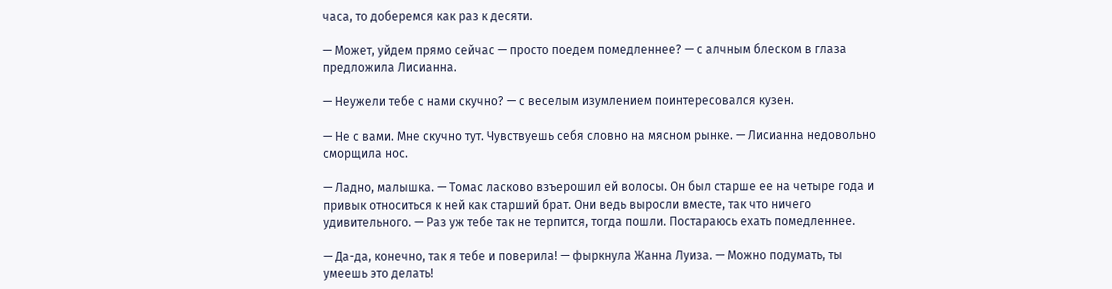часа, то доберемся как раз к десяти.

— Может, уйдем прямо сейчас — просто поедем помедленнее? — с алчным блеском в глаза предложила Лисианна.

— Неужели тебе с нами скучно? — с веселым изумлением поинтересовался кузен.

— Не с вами. Мне скучно тут. Чувствуешь себя словно на мясном рынке. — Лисианна недовольно сморщила нос.

— Ладно, малышка. — Томас ласково взъерошил ей волосы. Он был старше ее на четыре года и привык относиться к ней как старший брат. Они ведь выросли вместе, так что ничего удивительного. — Раз уж тебе так не терпится, тогда пошли. Постараюсь ехать помедленнее.

— Да-да, конечно, так я тебе и поверила! — фыркнула Жанна Луиза. — Можно подумать, ты умеешь это делать!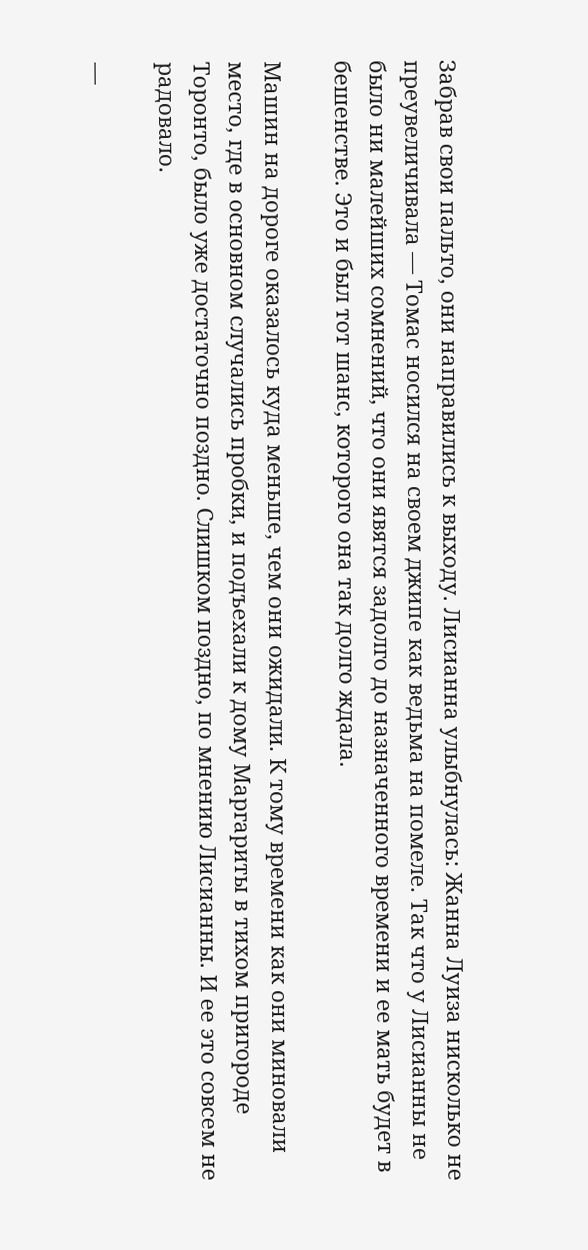Забрав свои пальто, они направились к выходу. Лисианна улыбнулась: Жанна Луиза нисколько не преувеличивала — Томас носился на своем джипе как ведьма на помеле. Так что у Лисианны не было ни малейших сомнений, что они явятся задолго до назначенного времени и ее мать будет в бешенстве. Это и был тот шанс, которого она так долго ждала.

Машин на дороге оказалось куда меньше, чем они ожидали. К тому времени как они миновали место, где в основном случались пробки, и подъехали к дому Маргариты в тихом пригороде Торонто, было уже достаточно поздно. Слишком поздно, по мнению Лисианны. И ее это совсем не радовало.

—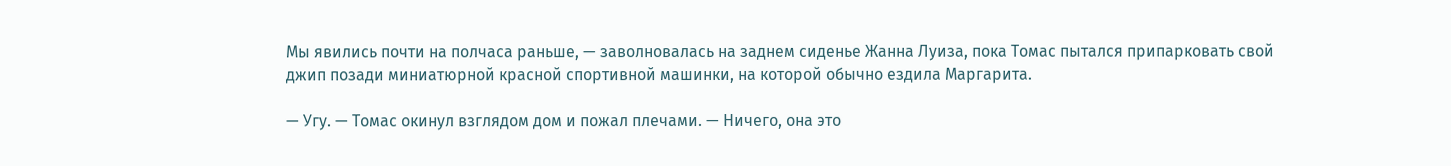Мы явились почти на полчаса раньше, — заволновалась на заднем сиденье Жанна Луиза, пока Томас пытался припарковать свой джип позади миниатюрной красной спортивной машинки, на которой обычно ездила Маргарита.

— Угу. — Томас окинул взглядом дом и пожал плечами. — Ничего, она это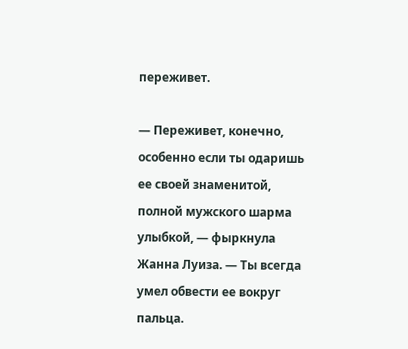переживет.

— Переживет, конечно, особенно если ты одаришь ее своей знаменитой, полной мужского шарма улыбкой, — фыркнула Жанна Луиза. — Ты всегда умел обвести ее вокруг пальца.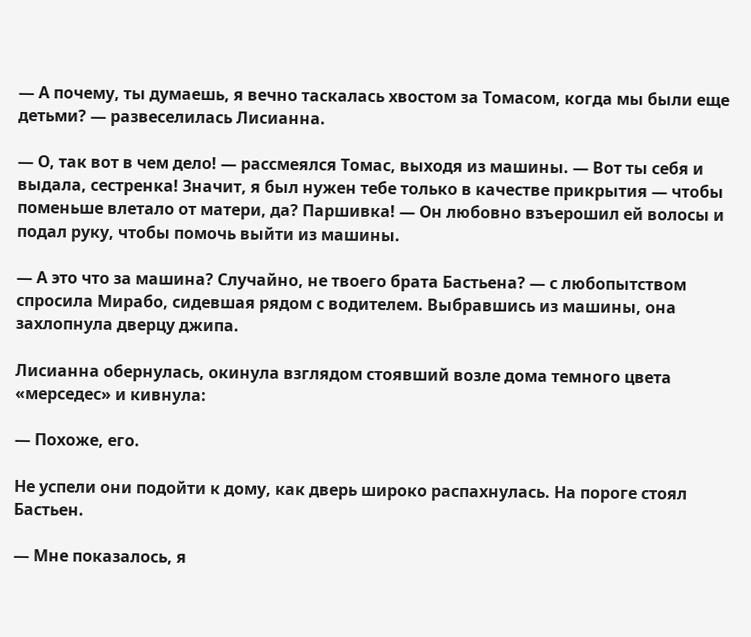— А почему, ты думаешь, я вечно таскалась хвостом за Томасом, когда мы были еще детьми? — развеселилась Лисианна.

— О, так вот в чем дело! — рассмеялся Томас, выходя из машины. — Вот ты себя и выдала, сестренка! Значит, я был нужен тебе только в качестве прикрытия — чтобы поменьше влетало от матери, да? Паршивка! — Он любовно взъерошил ей волосы и подал руку, чтобы помочь выйти из машины.

— А это что за машина? Случайно, не твоего брата Бастьена? — с любопытством спросила Мирабо, сидевшая рядом с водителем. Выбравшись из машины, она захлопнула дверцу джипа.

Лисианна обернулась, окинула взглядом стоявший возле дома темного цвета «мерседес» и кивнула:

— Похоже, его.

Не успели они подойти к дому, как дверь широко распахнулась. На пороге стоял Бастьен.

— Мне показалось, я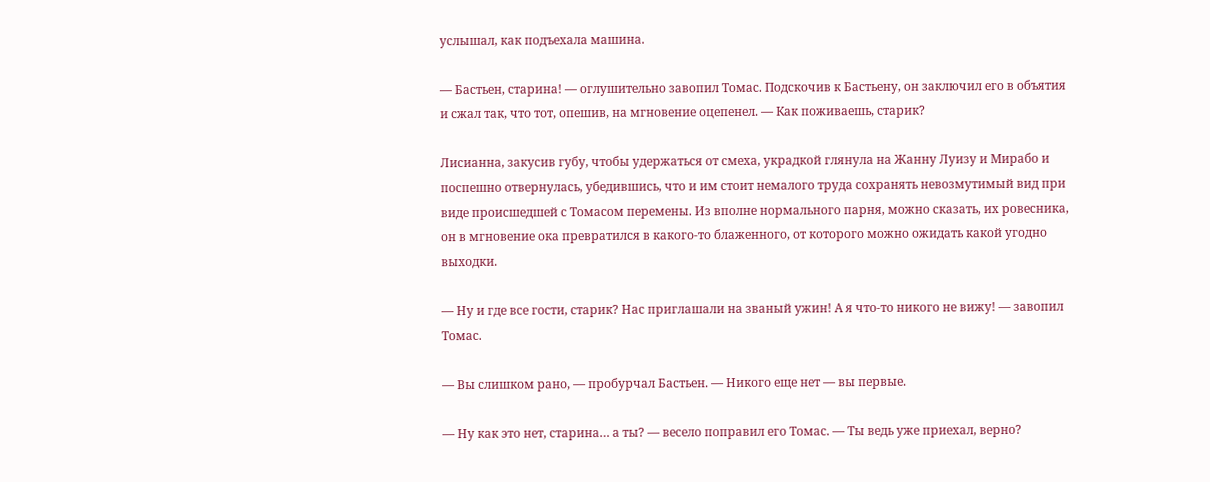услышал, как подъехала машина.

— Бастьен, старина! — оглушительно завопил Томас. Подскочив к Бастьену, он заключил его в объятия и сжал так, что тот, опешив, на мгновение оцепенел. — Как поживаешь, старик?

Лисианна, закусив губу, чтобы удержаться от смеха, украдкой глянула на Жанну Луизу и Мирабо и поспешно отвернулась, убедившись, что и им стоит немалого труда сохранять невозмутимый вид при виде происшедшей с Томасом перемены. Из вполне нормального парня, можно сказать, их ровесника, он в мгновение ока превратился в какого-то блаженного, от которого можно ожидать какой угодно выходки.

— Ну и где все гости, старик? Нас приглашали на званый ужин! А я что-то никого не вижу! — завопил Томас.

— Вы слишком рано, — пробурчал Бастьен. — Никого еще нет — вы первые.

— Ну как это нет, старина… а ты? — весело поправил его Томас. — Ты ведь уже приехал, верно?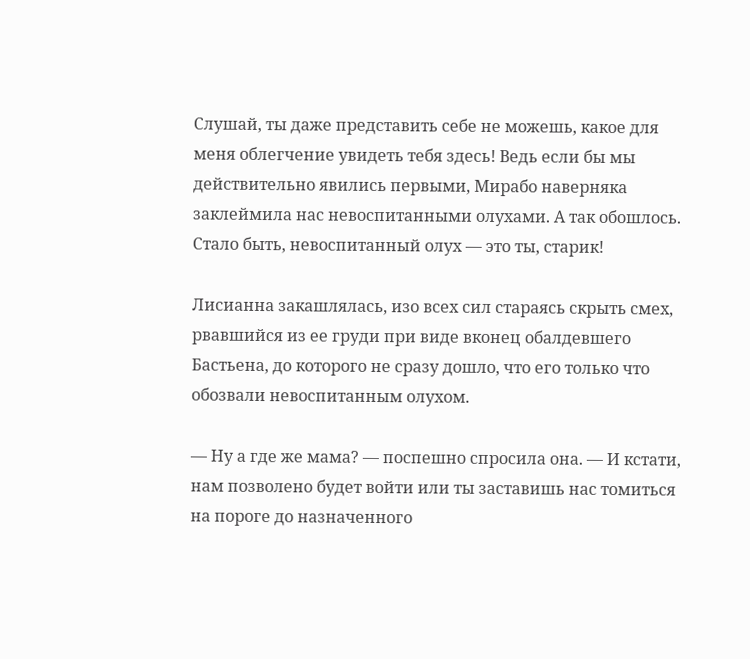Слушай, ты даже представить себе не можешь, какое для меня облегчение увидеть тебя здесь! Ведь если бы мы действительно явились первыми, Мирабо наверняка заклеймила нас невоспитанными олухами. А так обошлось. Стало быть, невоспитанный олух — это ты, старик!

Лисианна закашлялась, изо всех сил стараясь скрыть смех, рвавшийся из ее груди при виде вконец обалдевшего Бастьена, до которого не сразу дошло, что его только что обозвали невоспитанным олухом.

— Ну а где же мама? — поспешно спросила она. — И кстати, нам позволено будет войти или ты заставишь нас томиться на пороге до назначенного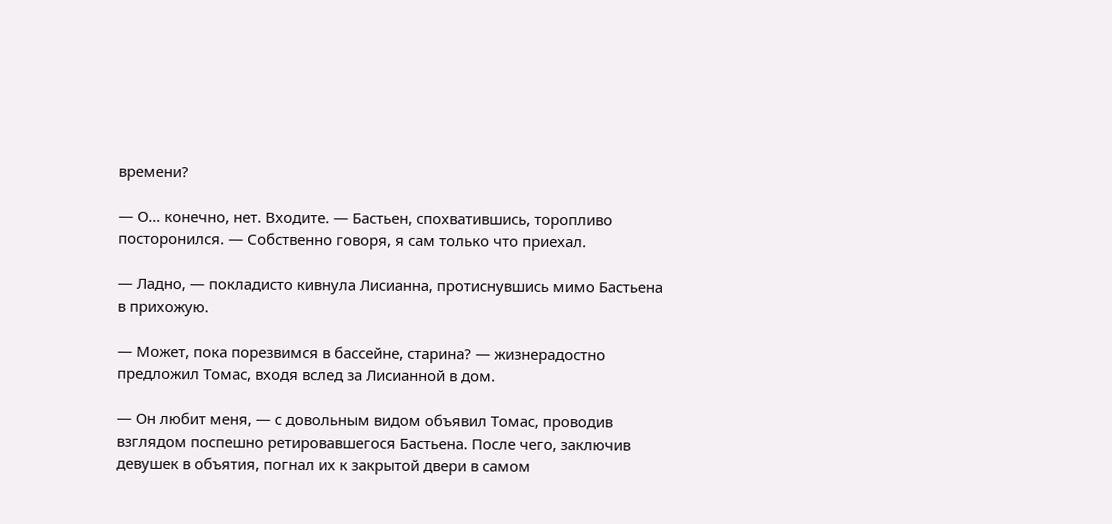времени?

— О… конечно, нет. Входите. — Бастьен, спохватившись, торопливо посторонился. — Собственно говоря, я сам только что приехал.

— Ладно, — покладисто кивнула Лисианна, протиснувшись мимо Бастьена в прихожую.

— Может, пока порезвимся в бассейне, старина? — жизнерадостно предложил Томас, входя вслед за Лисианной в дом.

— Он любит меня, — с довольным видом объявил Томас, проводив взглядом поспешно ретировавшегося Бастьена. После чего, заключив девушек в объятия, погнал их к закрытой двери в самом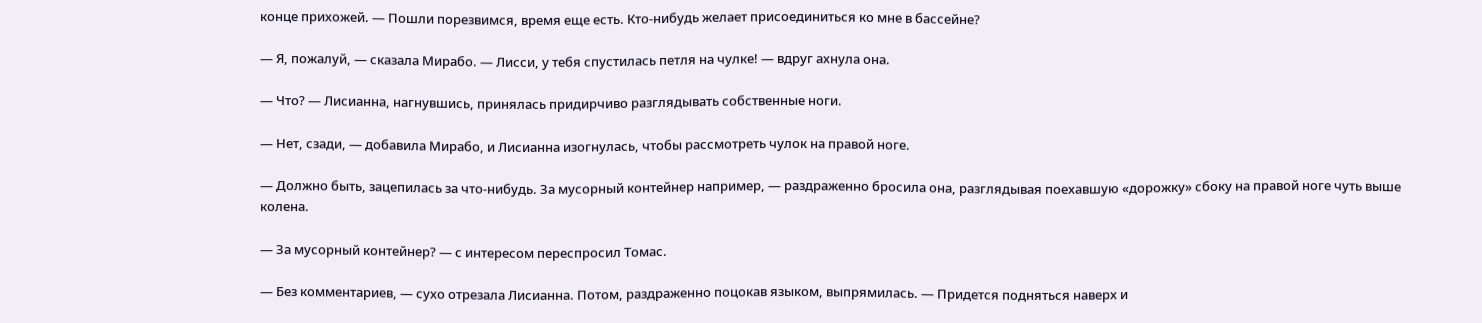конце прихожей. — Пошли порезвимся, время еще есть. Кто-нибудь желает присоединиться ко мне в бассейне?

— Я, пожалуй, — сказала Мирабо. — Лисси, у тебя спустилась петля на чулке! — вдруг ахнула она.

— Что? — Лисианна, нагнувшись, принялась придирчиво разглядывать собственные ноги.

— Нет, сзади, — добавила Мирабо, и Лисианна изогнулась, чтобы рассмотреть чулок на правой ноге.

— Должно быть, зацепилась за что-нибудь. За мусорный контейнер например, — раздраженно бросила она, разглядывая поехавшую «дорожку» сбоку на правой ноге чуть выше колена.

— За мусорный контейнер? — с интересом переспросил Томас.

— Без комментариев, — сухо отрезала Лисианна. Потом, раздраженно поцокав языком, выпрямилась. — Придется подняться наверх и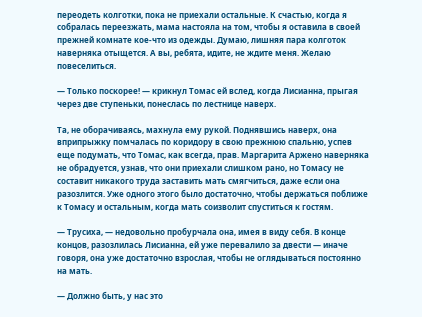переодеть колготки, пока не приехали остальные. К счастью, когда я собралась переезжать, мама настояла на том, чтобы я оставила в своей прежней комнате кое-что из одежды. Думаю, лишняя пара колготок наверняка отыщется. А вы, ребята, идите, не ждите меня. Желаю повеселиться.

— Только поскорее! — крикнул Томас ей вслед, когда Лисианна, прыгая через две ступеньки, понеслась по лестнице наверх.

Та, не оборачиваясь, махнула ему рукой. Поднявшись наверх, она вприпрыжку помчалась по коридору в свою прежнюю спальню, успев еще подумать, что Томас, как всегда, прав. Маргарита Аржено наверняка не обрадуется, узнав, что они приехали слишком рано, но Томасу не составит никакого труда заставить мать смягчиться, даже если она разозлится. Уже одного этого было достаточно, чтобы держаться поближе к Томасу и остальным, когда мать соизволит спуститься к гостям.

— Трусиха, — недовольно пробурчала она, имея в виду себя. В конце концов, разозлилась Лисианна, ей уже перевалило за двести — иначе говоря, она уже достаточно взрослая, чтобы не оглядываться постоянно на мать.

— Должно быть, у нас это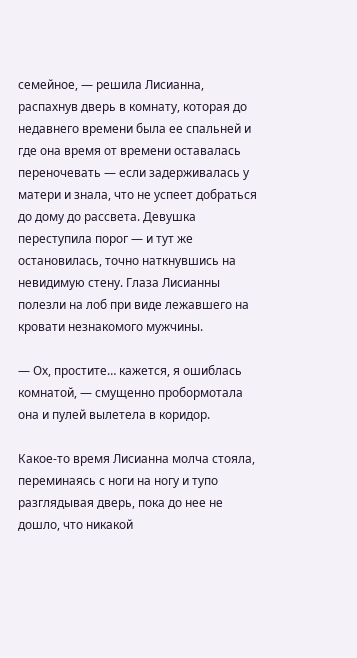семейное, — решила Лисианна, распахнув дверь в комнату, которая до недавнего времени была ее спальней и где она время от времени оставалась переночевать — если задерживалась у матери и знала, что не успеет добраться до дому до рассвета. Девушка переступила порог — и тут же остановилась, точно наткнувшись на невидимую стену. Глаза Лисианны полезли на лоб при виде лежавшего на кровати незнакомого мужчины.

— Ох, простите… кажется, я ошиблась комнатой, — смущенно пробормотала она и пулей вылетела в коридор.

Какое-то время Лисианна молча стояла, переминаясь с ноги на ногу и тупо разглядывая дверь, пока до нее не дошло, что никакой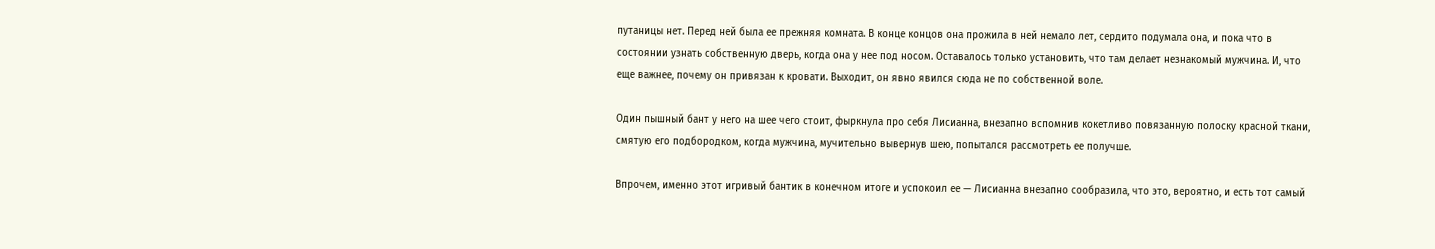путаницы нет. Перед ней была ее прежняя комната. В конце концов она прожила в ней немало лет, сердито подумала она, и пока что в состоянии узнать собственную дверь, когда она у нее под носом. Оставалось только установить, что там делает незнакомый мужчина. И, что еще важнее, почему он привязан к кровати. Выходит, он явно явился сюда не по собственной воле.

Один пышный бант у него на шее чего стоит, фыркнула про себя Лисианна, внезапно вспомнив кокетливо повязанную полоску красной ткани, смятую его подбородком, когда мужчина, мучительно вывернув шею, попытался рассмотреть ее получше.

Впрочем, именно этот игривый бантик в конечном итоге и успокоил ее — Лисианна внезапно сообразила, что это, вероятно, и есть тот самый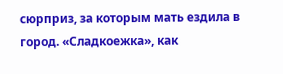сюрприз, за которым мать ездила в город. «Сладкоежка», как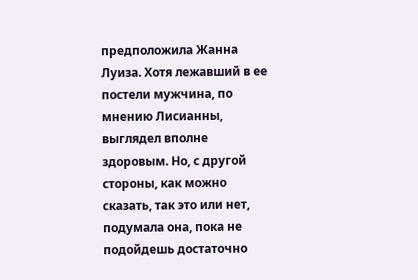предположила Жанна Луиза. Хотя лежавший в ее постели мужчина, по мнению Лисианны, выглядел вполне здоровым. Но, с другой стороны, как можно сказать, так это или нет, подумала она, пока не подойдешь достаточно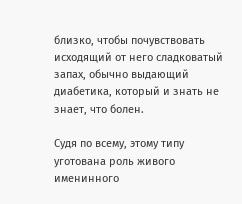близко, чтобы почувствовать исходящий от него сладковатый запах, обычно выдающий диабетика, который и знать не знает, что болен.

Судя по всему, этому типу уготована роль живого именинного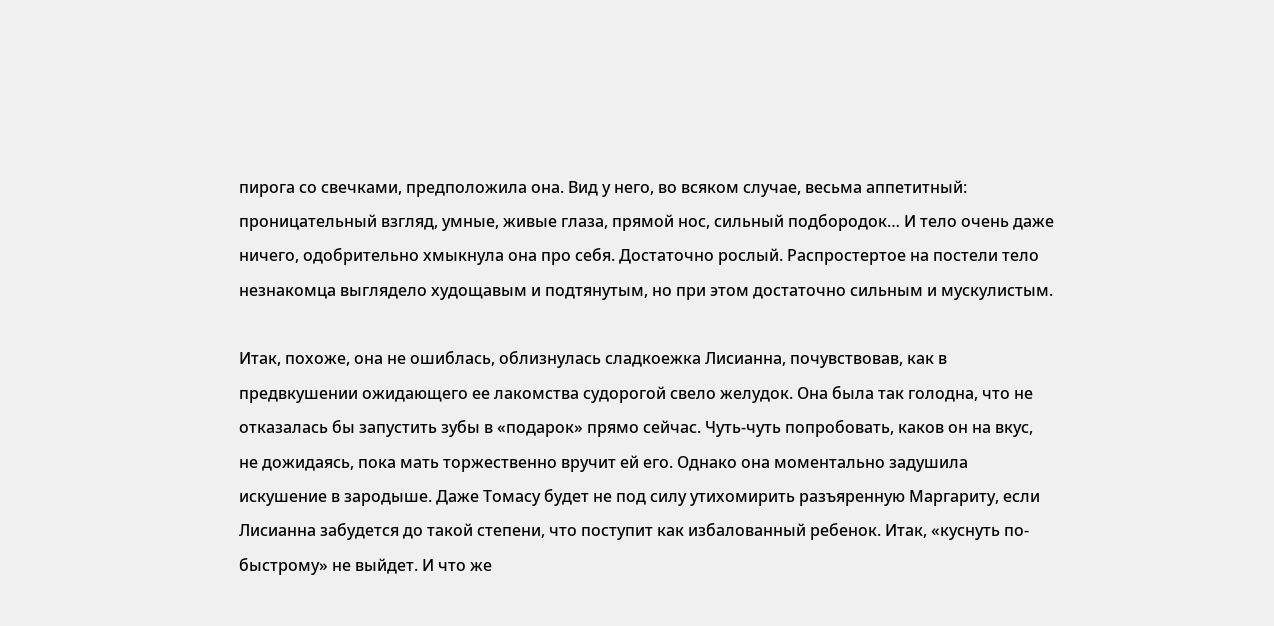пирога со свечками, предположила она. Вид у него, во всяком случае, весьма аппетитный: проницательный взгляд, умные, живые глаза, прямой нос, сильный подбородок… И тело очень даже ничего, одобрительно хмыкнула она про себя. Достаточно рослый. Распростертое на постели тело незнакомца выглядело худощавым и подтянутым, но при этом достаточно сильным и мускулистым.

Итак, похоже, она не ошиблась, облизнулась сладкоежка Лисианна, почувствовав, как в предвкушении ожидающего ее лакомства судорогой свело желудок. Она была так голодна, что не отказалась бы запустить зубы в «подарок» прямо сейчас. Чуть-чуть попробовать, каков он на вкус, не дожидаясь, пока мать торжественно вручит ей его. Однако она моментально задушила искушение в зародыше. Даже Томасу будет не под силу утихомирить разъяренную Маргариту, если Лисианна забудется до такой степени, что поступит как избалованный ребенок. Итак, «куснуть по-быстрому» не выйдет. И что же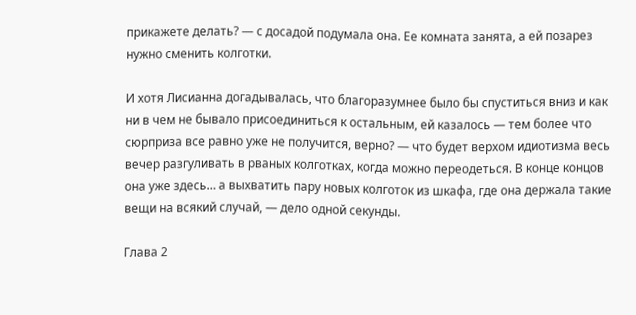прикажете делать? — с досадой подумала она. Ее комната занята, а ей позарез нужно сменить колготки.

И хотя Лисианна догадывалась, что благоразумнее было бы спуститься вниз и как ни в чем не бывало присоединиться к остальным, ей казалось — тем более что сюрприза все равно уже не получится, верно? — что будет верхом идиотизма весь вечер разгуливать в рваных колготках, когда можно переодеться. В конце концов она уже здесь… а выхватить пару новых колготок из шкафа, где она держала такие вещи на всякий случай, — дело одной секунды.

Глава 2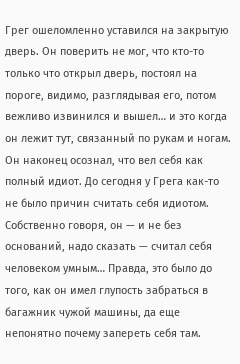Грег ошеломленно уставился на закрытую дверь. Он поверить не мог, что кто-то только что открыл дверь, постоял на пороге, видимо, разглядывая его, потом вежливо извинился и вышел… и это когда он лежит тут, связанный по рукам и ногам. Он наконец осознал, что вел себя как полный идиот. До сегодня у Грега как-то не было причин считать себя идиотом. Собственно говоря, он — и не без оснований, надо сказать — считал себя человеком умным… Правда, это было до того, как он имел глупость забраться в багажник чужой машины, да еще непонятно почему запереть себя там.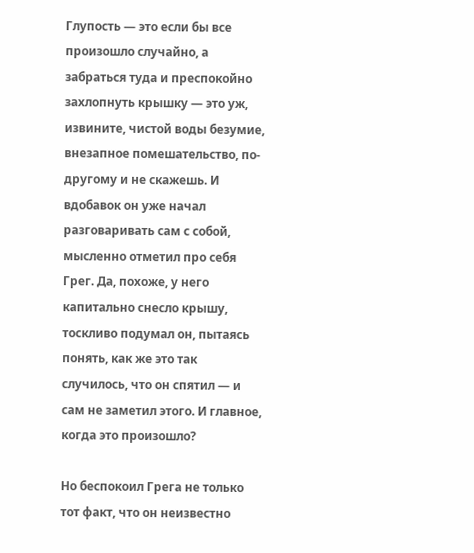Глупость — это если бы все произошло случайно, а забраться туда и преспокойно захлопнуть крышку — это уж, извините, чистой воды безумие, внезапное помешательство, по-другому и не скажешь. И вдобавок он уже начал разговаривать сам с собой, мысленно отметил про себя Грег. Да, похоже, у него капитально снесло крышу, тоскливо подумал он, пытаясь понять, как же это так случилось, что он спятил — и сам не заметил этого. И главное, когда это произошло?

Но беспокоил Грега не только тот факт, что он неизвестно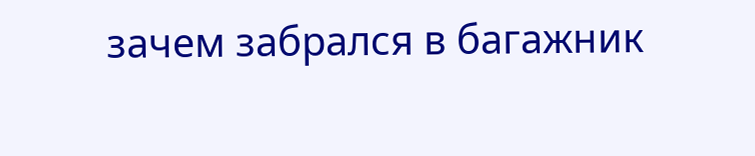зачем забрался в багажник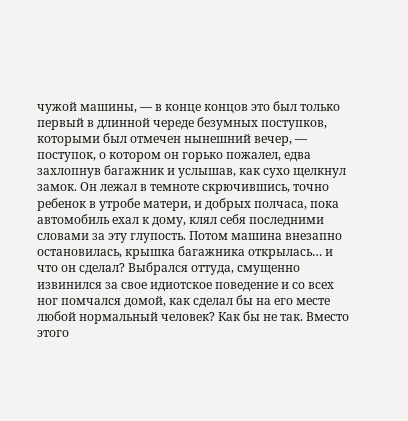чужой машины, — в конце концов это был только первый в длинной череде безумных поступков, которыми был отмечен нынешний вечер, — поступок, о котором он горько пожалел, едва захлопнув багажник и услышав, как сухо щелкнул замок. Он лежал в темноте скрючившись, точно ребенок в утробе матери, и добрых полчаса, пока автомобиль ехал к дому, клял себя последними словами за эту глупость. Потом машина внезапно остановилась, крышка багажника открылась… и что он сделал? Выбрался оттуда, смущенно извинился за свое идиотское поведение и со всех ног помчался домой, как сделал бы на его месте любой нормальный человек? Как бы не так. Вместо этого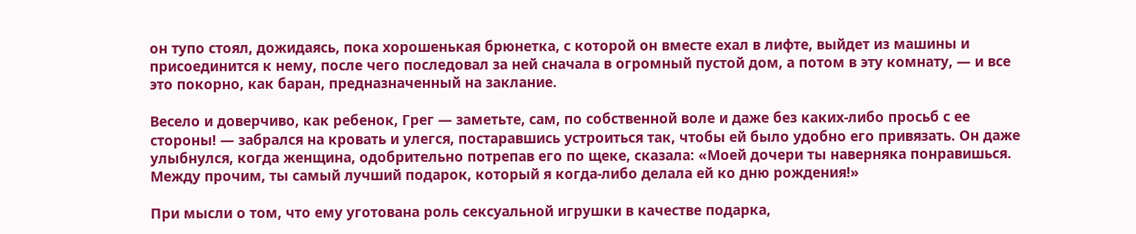он тупо стоял, дожидаясь, пока хорошенькая брюнетка, с которой он вместе ехал в лифте, выйдет из машины и присоединится к нему, после чего последовал за ней сначала в огромный пустой дом, а потом в эту комнату, — и все это покорно, как баран, предназначенный на заклание.

Весело и доверчиво, как ребенок, Грег — заметьте, сам, по собственной воле и даже без каких-либо просьб с ее стороны! — забрался на кровать и улегся, постаравшись устроиться так, чтобы ей было удобно его привязать. Он даже улыбнулся, когда женщина, одобрительно потрепав его по щеке, сказала: «Моей дочери ты наверняка понравишься. Между прочим, ты самый лучший подарок, который я когда-либо делала ей ко дню рождения!»

При мысли о том, что ему уготована роль сексуальной игрушки в качестве подарка,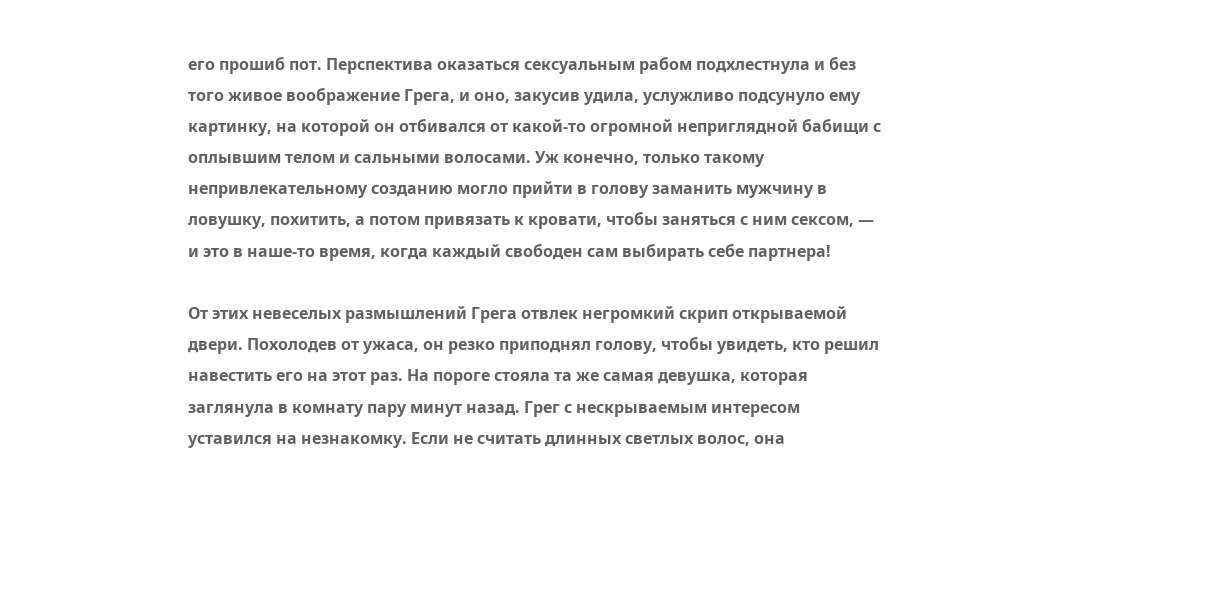его прошиб пот. Перспектива оказаться сексуальным рабом подхлестнула и без того живое воображение Грега, и оно, закусив удила, услужливо подсунуло ему картинку, на которой он отбивался от какой-то огромной неприглядной бабищи с оплывшим телом и сальными волосами. Уж конечно, только такому непривлекательному созданию могло прийти в голову заманить мужчину в ловушку, похитить, а потом привязать к кровати, чтобы заняться с ним сексом, — и это в наше-то время, когда каждый свободен сам выбирать себе партнера!

От этих невеселых размышлений Грега отвлек негромкий скрип открываемой двери. Похолодев от ужаса, он резко приподнял голову, чтобы увидеть, кто решил навестить его на этот раз. На пороге стояла та же самая девушка, которая заглянула в комнату пару минут назад. Грег с нескрываемым интересом уставился на незнакомку. Если не считать длинных светлых волос, она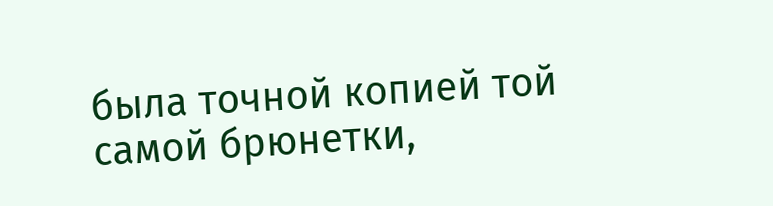была точной копией той самой брюнетки,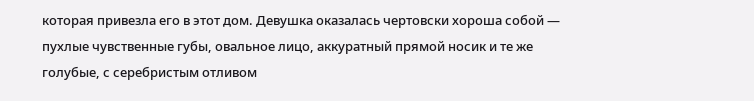которая привезла его в этот дом. Девушка оказалась чертовски хороша собой — пухлые чувственные губы, овальное лицо, аккуратный прямой носик и те же голубые, с серебристым отливом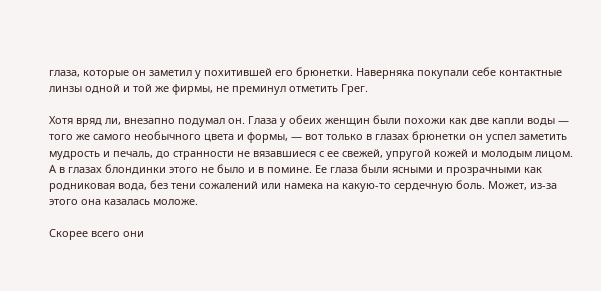глаза, которые он заметил у похитившей его брюнетки. Наверняка покупали себе контактные линзы одной и той же фирмы, не преминул отметить Грег.

Хотя вряд ли, внезапно подумал он. Глаза у обеих женщин были похожи как две капли воды — того же самого необычного цвета и формы, — вот только в глазах брюнетки он успел заметить мудрость и печаль, до странности не вязавшиеся с ее свежей, упругой кожей и молодым лицом. А в глазах блондинки этого не было и в помине. Ее глаза были ясными и прозрачными как родниковая вода, без тени сожалений или намека на какую-то сердечную боль. Может, из-за этого она казалась моложе.

Скорее всего они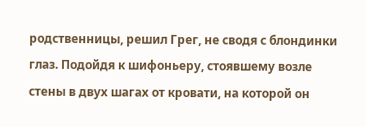родственницы, решил Грег, не сводя с блондинки глаз. Подойдя к шифоньеру, стоявшему возле стены в двух шагах от кровати, на которой он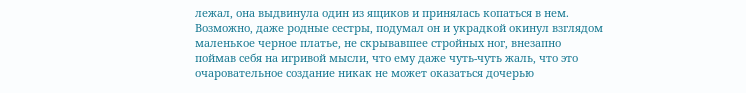лежал, она выдвинула один из ящиков и принялась копаться в нем. Возможно, даже родные сестры, подумал он и украдкой окинул взглядом маленькое черное платье, не скрывавшее стройных ног, внезапно поймав себя на игривой мысли, что ему даже чуть-чуть жаль, что это очаровательное создание никак не может оказаться дочерью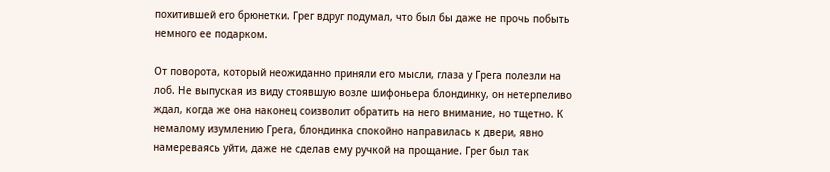похитившей его брюнетки. Грег вдруг подумал, что был бы даже не прочь побыть немного ее подарком.

От поворота, который неожиданно приняли его мысли, глаза у Грега полезли на лоб. Не выпуская из виду стоявшую возле шифоньера блондинку, он нетерпеливо ждал, когда же она наконец соизволит обратить на него внимание, но тщетно. К немалому изумлению Грега, блондинка спокойно направилась к двери, явно намереваясь уйти, даже не сделав ему ручкой на прощание. Грег был так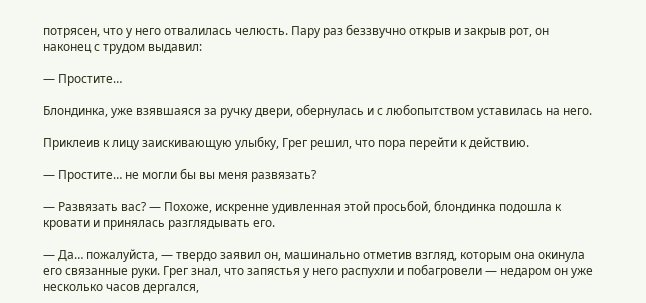потрясен, что у него отвалилась челюсть. Пару раз беззвучно открыв и закрыв рот, он наконец с трудом выдавил:

— Простите…

Блондинка, уже взявшаяся за ручку двери, обернулась и с любопытством уставилась на него.

Приклеив к лицу заискивающую улыбку, Грег решил, что пора перейти к действию.

— Простите… не могли бы вы меня развязать?

— Развязать вас? — Похоже, искренне удивленная этой просьбой, блондинка подошла к кровати и принялась разглядывать его.

— Да… пожалуйста, — твердо заявил он, машинально отметив взгляд, которым она окинула его связанные руки. Грег знал, что запястья у него распухли и побагровели — недаром он уже несколько часов дергался,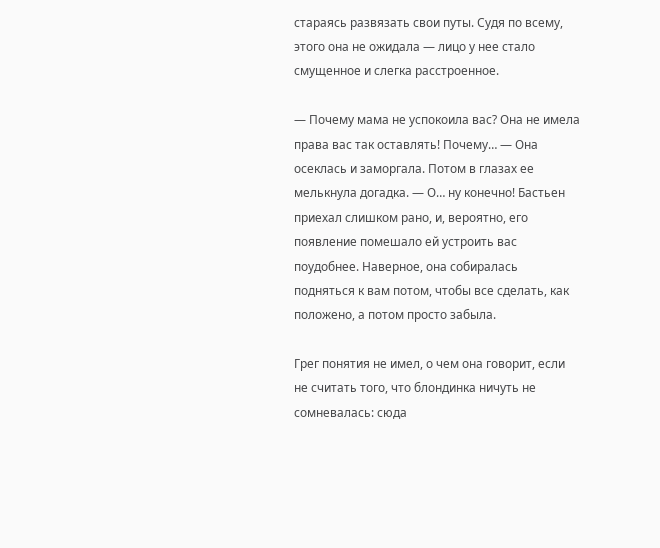стараясь развязать свои путы. Судя по всему, этого она не ожидала — лицо у нее стало смущенное и слегка расстроенное.

— Почему мама не успокоила вас? Она не имела права вас так оставлять! Почему… — Она осеклась и заморгала. Потом в глазах ее мелькнула догадка. — О… ну конечно! Бастьен приехал слишком рано, и, вероятно, его появление помешало ей устроить вас поудобнее. Наверное, она собиралась подняться к вам потом, чтобы все сделать, как положено, а потом просто забыла.

Грег понятия не имел, о чем она говорит, если не считать того, что блондинка ничуть не сомневалась: сюда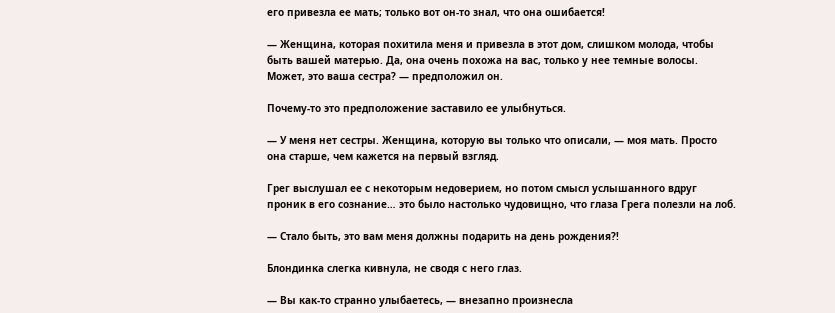его привезла ее мать; только вот он-то знал, что она ошибается!

— Женщина, которая похитила меня и привезла в этот дом, слишком молода, чтобы быть вашей матерью. Да, она очень похожа на вас, только у нее темные волосы. Может, это ваша сестра? — предположил он.

Почему-то это предположение заставило ее улыбнуться.

— У меня нет сестры. Женщина, которую вы только что описали, — моя мать. Просто она старше, чем кажется на первый взгляд.

Грег выслушал ее с некоторым недоверием, но потом смысл услышанного вдруг проник в его сознание… это было настолько чудовищно, что глаза Грега полезли на лоб.

— Стало быть, это вам меня должны подарить на день рождения?!

Блондинка слегка кивнула, не сводя с него глаз.

— Вы как-то странно улыбаетесь, — внезапно произнесла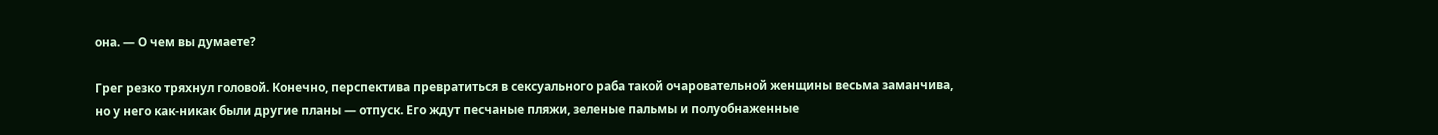она. — О чем вы думаете?

Грег резко тряхнул головой. Конечно, перспектива превратиться в сексуального раба такой очаровательной женщины весьма заманчива, но у него как-никак были другие планы — отпуск. Его ждут песчаные пляжи, зеленые пальмы и полуобнаженные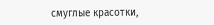смуглые красотки,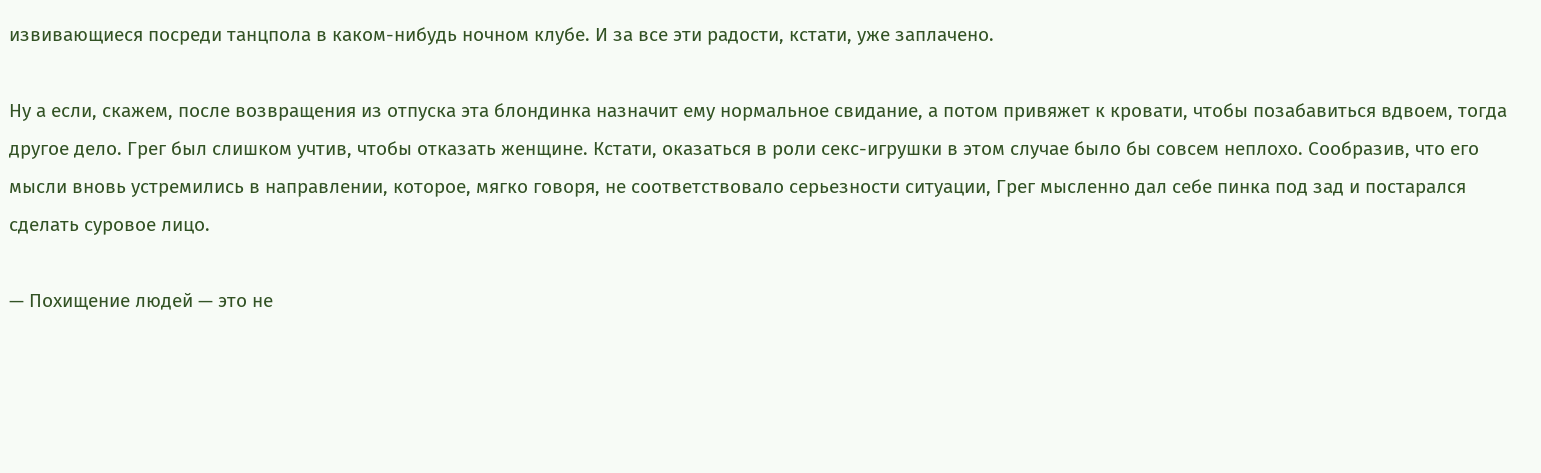извивающиеся посреди танцпола в каком-нибудь ночном клубе. И за все эти радости, кстати, уже заплачено.

Ну а если, скажем, после возвращения из отпуска эта блондинка назначит ему нормальное свидание, а потом привяжет к кровати, чтобы позабавиться вдвоем, тогда другое дело. Грег был слишком учтив, чтобы отказать женщине. Кстати, оказаться в роли секс-игрушки в этом случае было бы совсем неплохо. Сообразив, что его мысли вновь устремились в направлении, которое, мягко говоря, не соответствовало серьезности ситуации, Грег мысленно дал себе пинка под зад и постарался сделать суровое лицо.

— Похищение людей — это не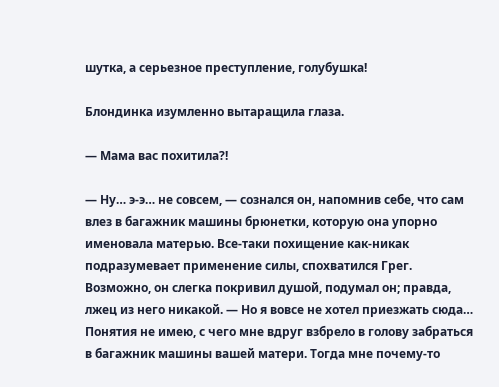шутка, а серьезное преступление, голубушка!

Блондинка изумленно вытаращила глаза.

— Мама вас похитила?!

— Ну… э-э… не совсем, — сознался он, напомнив себе, что сам влез в багажник машины брюнетки, которую она упорно именовала матерью. Все-таки похищение как-никак подразумевает применение силы, спохватился Грег. Возможно, он слегка покривил душой, подумал он; правда, лжец из него никакой. — Но я вовсе не хотел приезжать сюда… Понятия не имею, с чего мне вдруг взбрело в голову забраться в багажник машины вашей матери. Тогда мне почему-то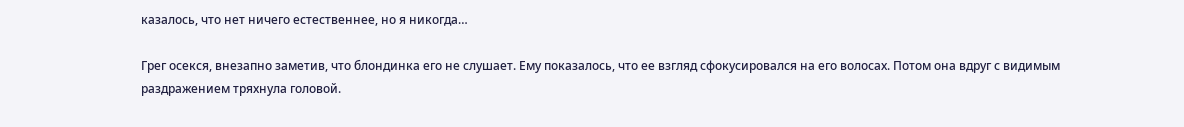казалось, что нет ничего естественнее, но я никогда…

Грег осекся, внезапно заметив, что блондинка его не слушает. Ему показалось, что ее взгляд сфокусировался на его волосах. Потом она вдруг с видимым раздражением тряхнула головой.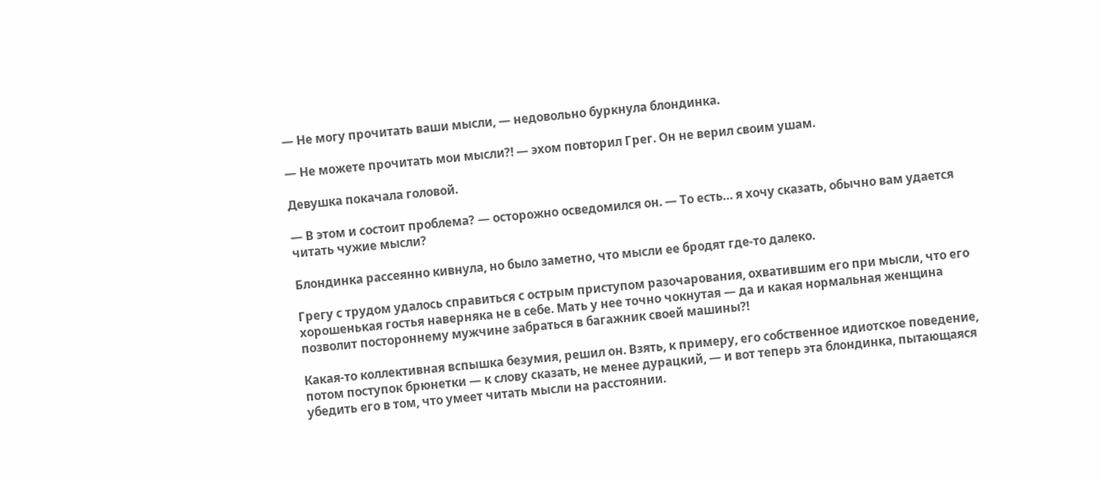— Не могу прочитать ваши мысли, — недовольно буркнула блондинка.

— Не можете прочитать мои мысли?! — эхом повторил Грег. Он не верил своим ушам.

Девушка покачала головой.

— В этом и состоит проблема? — осторожно осведомился он. — То есть… я хочу сказать, обычно вам удается читать чужие мысли?

Блондинка рассеянно кивнула, но было заметно, что мысли ее бродят где-то далеко.

Грегу с трудом удалось справиться с острым приступом разочарования, охватившим его при мысли, что его хорошенькая гостья наверняка не в себе. Мать у нее точно чокнутая — да и какая нормальная женщина позволит постороннему мужчине забраться в багажник своей машины?!

Какая-то коллективная вспышка безумия, решил он. Взять, к примеру, его собственное идиотское поведение, потом поступок брюнетки — к слову сказать, не менее дурацкий, — и вот теперь эта блондинка, пытающаяся убедить его в том, что умеет читать мысли на расстоянии.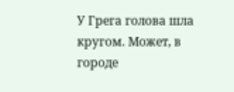У Грега голова шла кругом. Может, в городе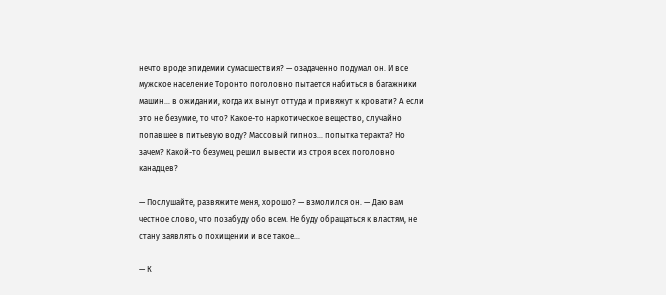нечто вроде эпидемии сумасшествия? — озадаченно подумал он. И все мужское население Торонто поголовно пытается набиться в багажники машин… в ожидании, когда их вынут оттуда и привяжут к кровати? А если это не безумие, то что? Какое-то наркотическое вещество, случайно попавшее в питьевую воду? Массовый гипноз… попытка теракта? Но зачем? Какой-то безумец решил вывести из строя всех поголовно канадцев?

— Послушайте, развяжите меня, хорошо? — взмолился он. — Даю вам честное слово, что позабуду обо всем. Не буду обращаться к властям, не стану заявлять о похищении и все такое…

— К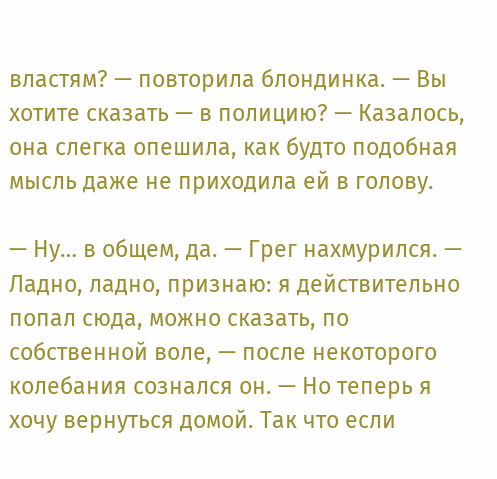властям? — повторила блондинка. — Вы хотите сказать — в полицию? — Казалось, она слегка опешила, как будто подобная мысль даже не приходила ей в голову.

— Ну… в общем, да. — Грег нахмурился. — Ладно, ладно, признаю: я действительно попал сюда, можно сказать, по собственной воле, — после некоторого колебания сознался он. — Но теперь я хочу вернуться домой. Так что если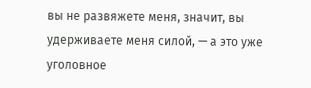вы не развяжете меня, значит, вы удерживаете меня силой, — а это уже уголовное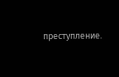преступление.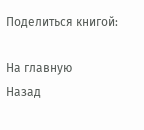Поделиться книгой:

На главную
Назад